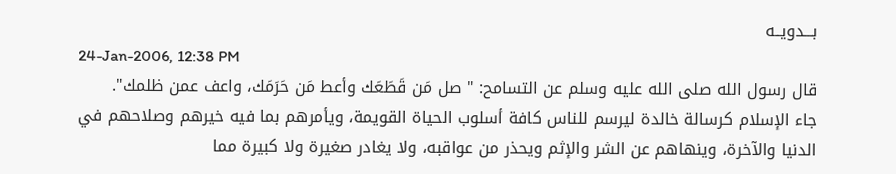بـــدويــه
24-Jan-2006, 12:38 PM
قال رسول الله صلى الله عليه وسلم عن التسامح: " صل مَن قَطَعَك وأعط مَن حَرَمَك، واعف عمن ظلمك".
جاء الإسلام كرسالة خالدة ليرسم للناس كافة أسلوب الحياة القويمة، ويأمرهم بما فيه خيرهم وصلاحهم في الدنيا والآخرة، وينهاهم عن الشر والإثم ويحذر من عواقبه، ولا يغادر صغيرة ولا كبيرة مما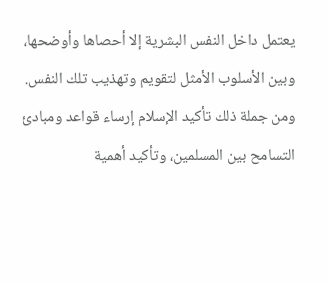يعتمل داخل النفس البشرية إلا أحصاها وأوضحها، وبين الأسلوب الأمثل لتقويم وتهذيب تلك النفس.
ومن جملة ذلك تأكيد الإسلام إرساء قواعد ومبادئ التسامح بين المسلمين، وتأكيد أهمية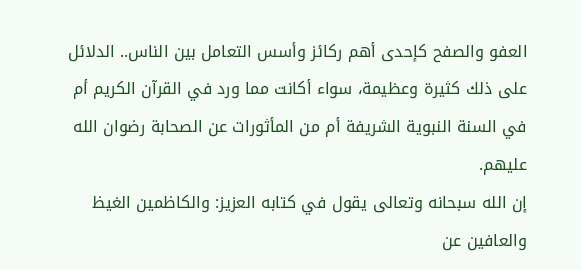العفو والصفح كإحدى أهم ركائز وأسس التعامل بين الناس.. الدلائل على ذلك كثيرة وعظيمة، سواء أكانت مما ورد في القرآن الكريم أم في السنة النبوية الشريفة أم من المأثورات عن الصحابة رضوان الله عليهم.
إن الله سبحانه وتعالى يقول في كتابه العزيز: والكاظمين الغيظ والعافين عن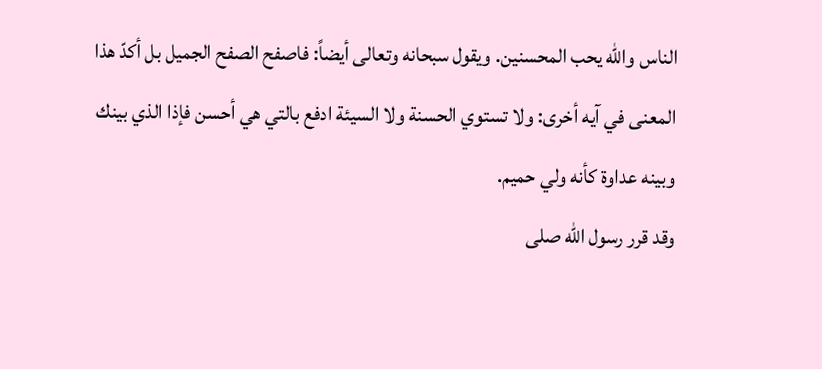الناس والله يحب المحسنين. ويقول سبحانه وتعالى أيضاً: فاصفح الصفح الجميل بل أكدّ هذا المعنى في آيه أخرى: ولا تستوي الحسنة ولا السيئة ادفع بالتي هي أحسن فإذا الذي بينك وبينه عداوة كأنه ولي حميم.
وقد قرر رسول الله صلى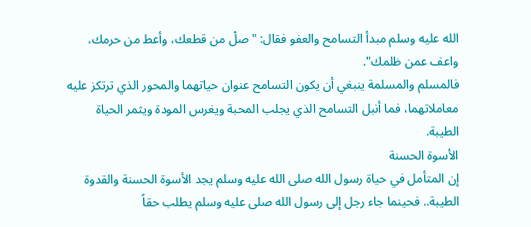الله عليه وسلم مبدأ التسامح والعفو فقال: "صلْ من قطعك، وأعط من حرمك، واعف عمن ظلمك".
فالمسلم والمسلمة ينبغي أن يكون التسامح عنوان حياتهما والمحور الذي ترتكز عليه معاملاتهما، فما أنبل التسامح الذي يجلب المحبة ويغرس المودة ويثمر الحياة الطيبة.
الأسوة الحسنة
إن المتأمل في حياة رسول الله صلى الله عليه وسلم يجد الأسوة الحسنة والقدوة الطيبة.. فحينما جاء رجل إلى رسول الله صلى عليه وسلم يطلب حقاً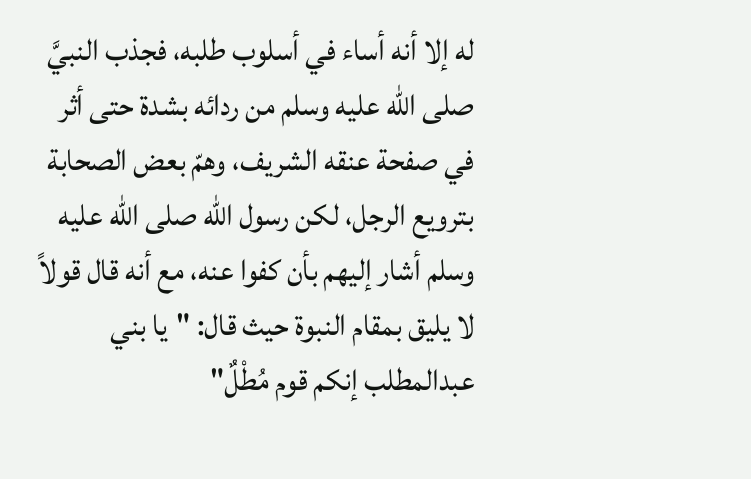له إلا أنه أساء في أسلوب طلبه، فجذب النبيَّ صلى الله عليه وسلم من ردائه بشدة حتى أثر في صفحة عنقه الشريف، وهمّ بعض الصحابة بترويع الرجل، لكن رسول الله صلى الله عليه وسلم أشار إليهم بأن كفوا عنه، مع أنه قال قولاً لا يليق بمقام النبوة حيث قال: "يا بني عبدالمطلب إنكم قوم مُطْلٌ"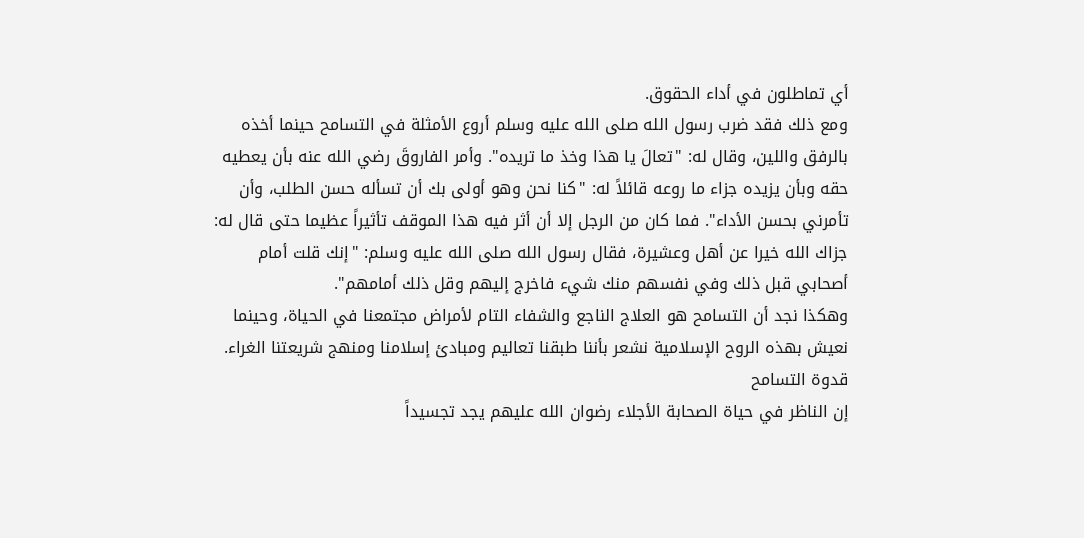أي تماطلون في أداء الحقوق.
ومع ذلك فقد ضرب رسول الله صلى الله عليه وسلم أروع الأمثلة في التسامح حينما أخذه بالرفق واللين، وقال له: "تعالَ يا هذا وخذ ما تريده". وأمر الفاروقَ رضي الله عنه بأن يعطيه حقه وبأن يزيده جزاء ما روعه قائلاً له: "كنا نحن وهو أولى بك أن تسأله حسن الطلب، وأن تأمرني بحسن الأداء". فما كان من الرجل إلا أن أثر فيه هذا الموقف تأثيراً عظيما حتى قال له: جزاك الله خيرا عن أهل وعشيرة، فقال رسول الله صلى الله عليه وسلم: "إنك قلت أمام أصحابي قبل ذلك وفي نفسهم منك شيء فاخرج إليهم وقل ذلك أمامهم".
وهكذا نجد أن التسامح هو العلاج الناجع والشفاء التام لأمراض مجتمعنا في الحياة، وحينما نعيش بهذه الروح الإسلامية نشعر بأننا طبقنا تعاليم ومبادئ إسلامنا ومنهج شريعتنا الغراء.
قدوة التسامح
إن الناظر في حياة الصحابة الأجلاء رضوان الله عليهم يجد تجسيداً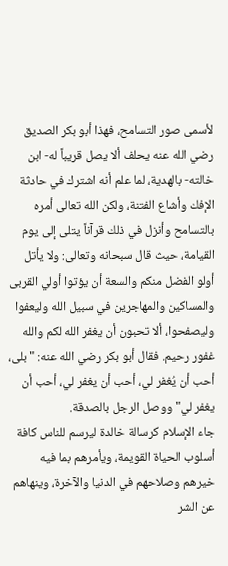لأسمى صور التسامح، فهذا أبو بكر الصديق رضي الله عنه يحلف ألا يصل قريباً له- ابن خالته- بالهدية، لما علم أنه اشترك في حادثة الإفك وأشاع الفتنة، ولكن الله تعالى أمره بالتسامح وأنزل في ذلك قرآناً يتلى إلى يوم القيامة، حيث قال سبحانه وتعالى: ولا يأتل أولو الفضل منكم والسعة أن يؤتوا أولي القربى والمساكين والمهاجرين في سبيل الله وليعفوا وليصفحوا، ألا تحبون أن يغفر الله لكم والله غفور رحيم. فقال أبو بكر رضي الله عنه: "بلى، أحب أن يُغفر لي، أحب أن يغفر لي، أحب أن يغفر لي" ووصل الرجل بالصدقة.
جاء الإسلام كرسالة خالدة ليرسم للناس كافة أسلوب الحياة القويمة، ويأمرهم بما فيه خيرهم وصلاحهم في الدنيا والآخرة، وينهاهم عن الشر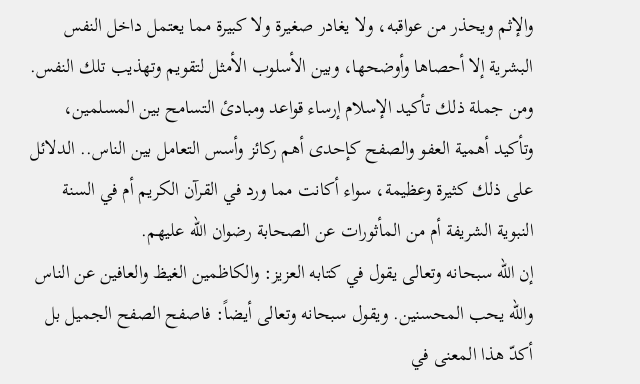والإثم ويحذر من عواقبه، ولا يغادر صغيرة ولا كبيرة مما يعتمل داخل النفس البشرية إلا أحصاها وأوضحها، وبين الأسلوب الأمثل لتقويم وتهذيب تلك النفس.
ومن جملة ذلك تأكيد الإسلام إرساء قواعد ومبادئ التسامح بين المسلمين، وتأكيد أهمية العفو والصفح كإحدى أهم ركائز وأسس التعامل بين الناس.. الدلائل على ذلك كثيرة وعظيمة، سواء أكانت مما ورد في القرآن الكريم أم في السنة النبوية الشريفة أم من المأثورات عن الصحابة رضوان الله عليهم.
إن الله سبحانه وتعالى يقول في كتابه العزيز: والكاظمين الغيظ والعافين عن الناس والله يحب المحسنين. ويقول سبحانه وتعالى أيضاً: فاصفح الصفح الجميل بل أكدّ هذا المعنى في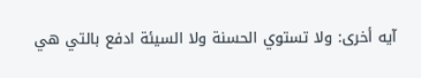آيه أخرى: ولا تستوي الحسنة ولا السيئة ادفع بالتي هي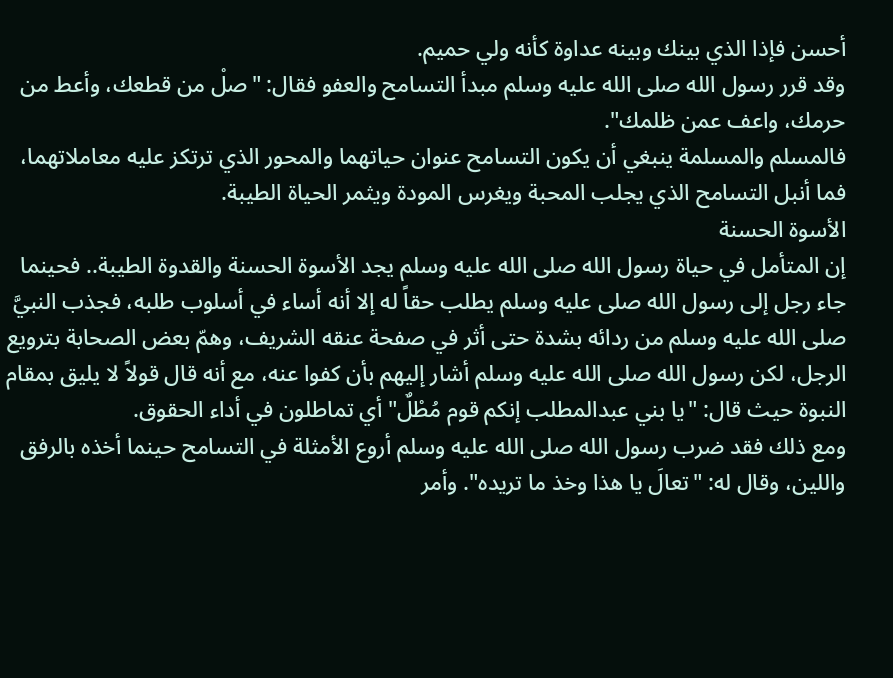أحسن فإذا الذي بينك وبينه عداوة كأنه ولي حميم.
وقد قرر رسول الله صلى الله عليه وسلم مبدأ التسامح والعفو فقال: "صلْ من قطعك، وأعط من حرمك، واعف عمن ظلمك".
فالمسلم والمسلمة ينبغي أن يكون التسامح عنوان حياتهما والمحور الذي ترتكز عليه معاملاتهما، فما أنبل التسامح الذي يجلب المحبة ويغرس المودة ويثمر الحياة الطيبة.
الأسوة الحسنة
إن المتأمل في حياة رسول الله صلى الله عليه وسلم يجد الأسوة الحسنة والقدوة الطيبة.. فحينما جاء رجل إلى رسول الله صلى عليه وسلم يطلب حقاً له إلا أنه أساء في أسلوب طلبه، فجذب النبيَّ صلى الله عليه وسلم من ردائه بشدة حتى أثر في صفحة عنقه الشريف، وهمّ بعض الصحابة بترويع الرجل، لكن رسول الله صلى الله عليه وسلم أشار إليهم بأن كفوا عنه، مع أنه قال قولاً لا يليق بمقام النبوة حيث قال: "يا بني عبدالمطلب إنكم قوم مُطْلٌ" أي تماطلون في أداء الحقوق.
ومع ذلك فقد ضرب رسول الله صلى الله عليه وسلم أروع الأمثلة في التسامح حينما أخذه بالرفق واللين، وقال له: "تعالَ يا هذا وخذ ما تريده". وأمر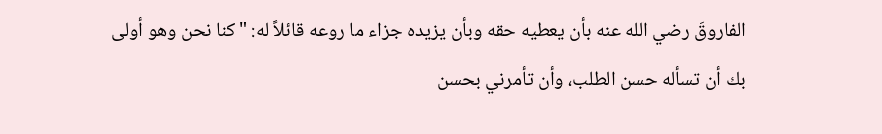الفاروقَ رضي الله عنه بأن يعطيه حقه وبأن يزيده جزاء ما روعه قائلاً له: "كنا نحن وهو أولى بك أن تسأله حسن الطلب، وأن تأمرني بحسن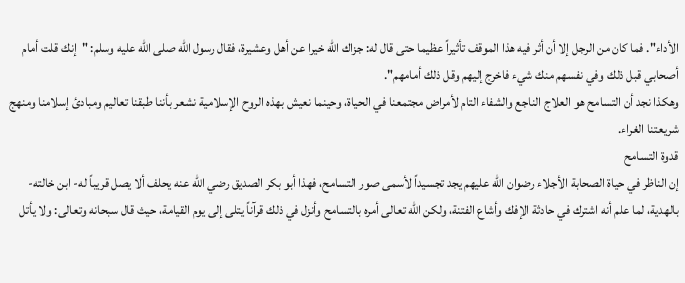الأداء". فما كان من الرجل إلا أن أثر فيه هذا الموقف تأثيراً عظيما حتى قال له: جزاك الله خيرا عن أهل وعشيرة، فقال رسول الله صلى الله عليه وسلم: "إنك قلت أمام أصحابي قبل ذلك وفي نفسهم منك شيء فاخرج إليهم وقل ذلك أمامهم".
وهكذا نجد أن التسامح هو العلاج الناجع والشفاء التام لأمراض مجتمعنا في الحياة، وحينما نعيش بهذه الروح الإسلامية نشعر بأننا طبقنا تعاليم ومبادئ إسلامنا ومنهج شريعتنا الغراء.
قدوة التسامح
إن الناظر في حياة الصحابة الأجلاء رضوان الله عليهم يجد تجسيداً لأسمى صور التسامح، فهذا أبو بكر الصديق رضي الله عنه يحلف ألا يصل قريباً له- ابن خالته- بالهدية، لما علم أنه اشترك في حادثة الإفك وأشاع الفتنة، ولكن الله تعالى أمره بالتسامح وأنزل في ذلك قرآناً يتلى إلى يوم القيامة، حيث قال سبحانه وتعالى: ولا يأتل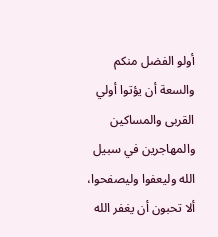أولو الفضل منكم والسعة أن يؤتوا أولي القربى والمساكين والمهاجرين في سبيل الله وليعفوا وليصفحوا، ألا تحبون أن يغفر الله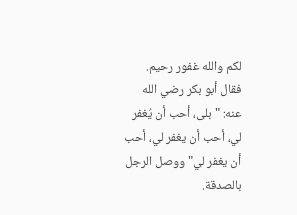لكم والله غفور رحيم. فقال أبو بكر رضي الله عنه: "بلى، أحب أن يُغفر لي، أحب أن يغفر لي، أحب أن يغفر لي" ووصل الرجل بالصدقة.